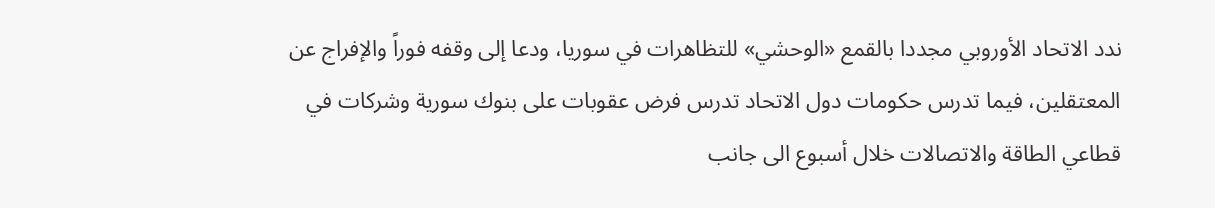ندد الاتحاد الأوروبي مجددا بالقمع «الوحشي» للتظاهرات في سوريا، ودعا إلى وقفه فوراً والإفراج عن المعتقلين، فيما تدرس حكومات دول الاتحاد تدرس فرض عقوبات على بنوك سورية وشركات في قطاعي الطاقة والاتصالات خلال أسبوع الى جانب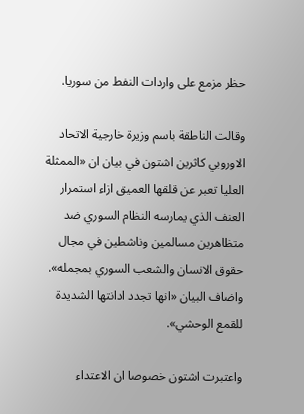حظر مزمع على واردات النفط من سوريا.

وقالت الناطقة باسم وزيرة خارجية الاتحاد الاوروبي كاثرين اشتون في بيان ان «الممثلة العليا تعبر عن قلقها العميق ازاء استمرار العنف الذي يمارسه النظام السوري ضد متظاهرين مسالمين وناشطين في مجال حقوق الانسان والشعب السوري بمجمله». واضاف البيان «انها تجدد ادانتها الشديدة للقمع الوحشي».

واعتبرت اشتون خصوصا ان الاعتداء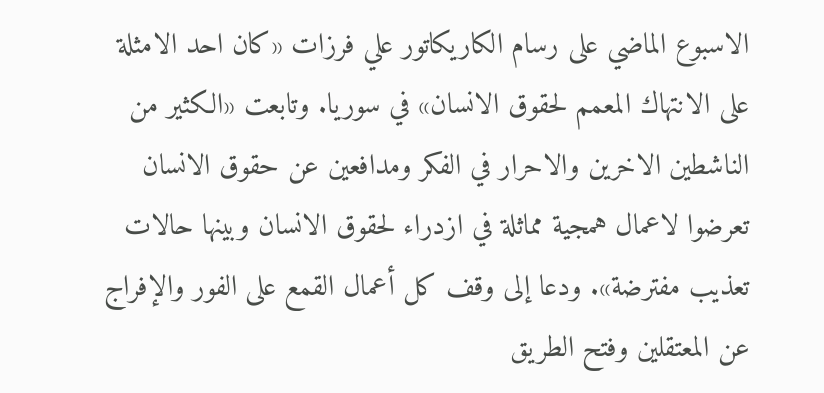الاسبوع الماضي على رسام الكاريكاتور علي فرزات «كان احد الامثلة على الانتهاك المعمم لحقوق الانسان» في سوريا. وتابعت «الكثير من الناشطين الاخرين والاحرار في الفكر ومدافعين عن حقوق الانسان تعرضوا لاعمال همجية مماثلة في ازدراء لحقوق الانسان وبينها حالات تعذيب مفترضة». ودعا إلى وقف كل أعمال القمع على الفور والإفراج عن المعتقلين وفتح الطريق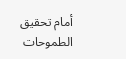أمام تحقيق الطموحات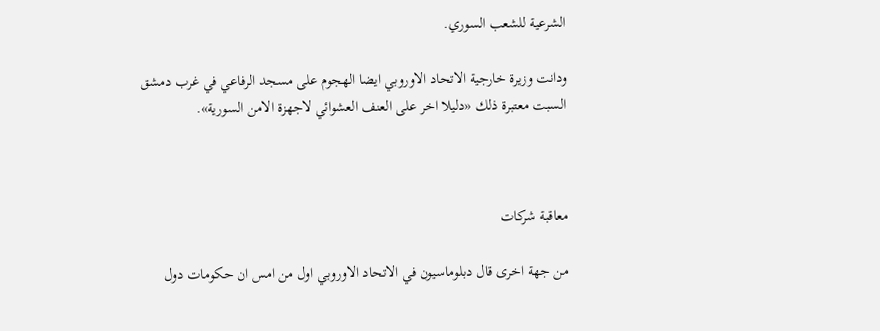الشرعية للشعب السوري.

ودانت وزيرة خارجية الاتحاد الاوروبي ايضا الهجوم على مسجد الرفاعي في غرب دمشق السبت معتبرة ذلك «دليلا اخر على العنف العشوائي لاجهزة الامن السورية».



معاقبة شركات

من جهة اخرى قال دبلوماسيون في الاتحاد الاوروبي اول من امس ان حكومات دول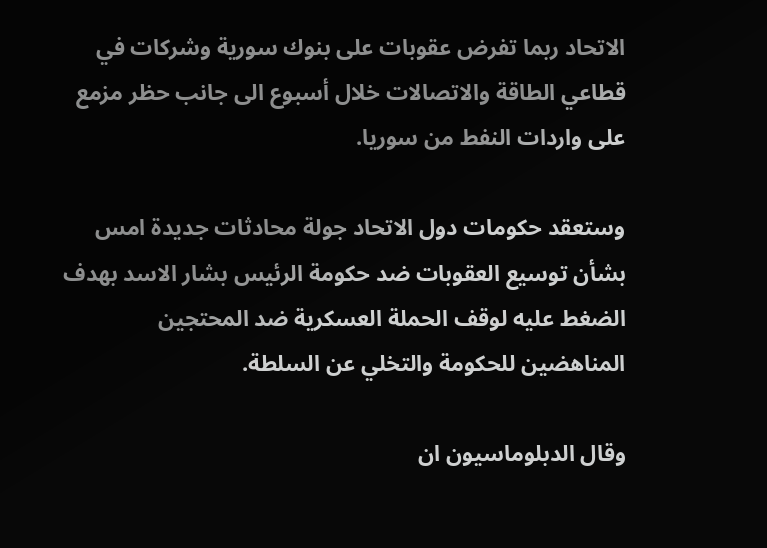الاتحاد ربما تفرض عقوبات على بنوك سورية وشركات في قطاعي الطاقة والاتصالات خلال أسبوع الى جانب حظر مزمع على واردات النفط من سوريا.

وستعقد حكومات دول الاتحاد جولة محادثات جديدة امس بشأن توسيع العقوبات ضد حكومة الرئيس بشار الاسد بهدف الضغط عليه لوقف الحملة العسكرية ضد المحتجين المناهضين للحكومة والتخلي عن السلطة.

وقال الدبلوماسيون ان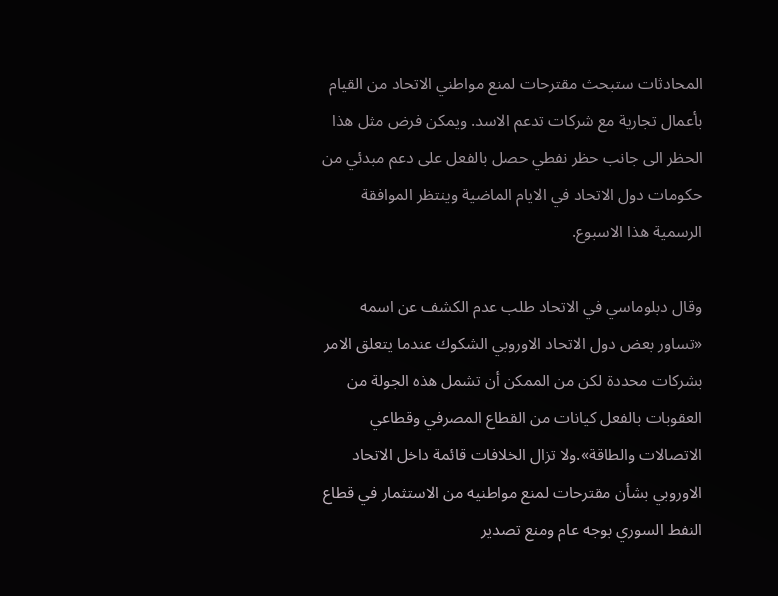المحادثات ستبحث مقترحات لمنع مواطني الاتحاد من القيام بأعمال تجارية مع شركات تدعم الاسد. ويمكن فرض مثل هذا الحظر الى جانب حظر نفطي حصل بالفعل على دعم مبدئي من حكومات دول الاتحاد في الايام الماضية وينتظر الموافقة الرسمية هذا الاسبوع.

وقال دبلوماسي في الاتحاد طلب عدم الكشف عن اسمه «تساور بعض دول الاتحاد الاوروبي الشكوك عندما يتعلق الامر بشركات محددة لكن من الممكن أن تشمل هذه الجولة من العقوبات بالفعل كيانات من القطاع المصرفي وقطاعي الاتصالات والطاقة».ولا تزال الخلافات قائمة داخل الاتحاد الاوروبي بشأن مقترحات لمنع مواطنيه من الاستثمار في قطاع النفط السوري بوجه عام ومنع تصدير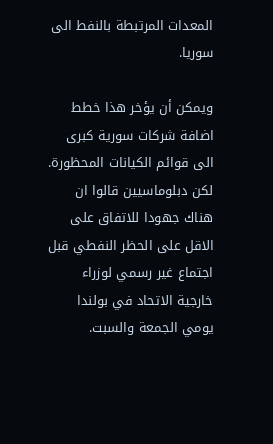المعدات المرتبطة بالنفط الى سوريا.

ويمكن أن يؤخر هذا خطط اضافة شركات سورية كبرى الى قوائم الكيانات المحظورة. لكن دبلوماسيين قالوا ان هناك جهودا للاتفاق على الاقل على الحظر النفطي قبل اجتماع غير رسمي لوزراء خارجية الاتحاد في بولندا يومي الجمعة والسبت.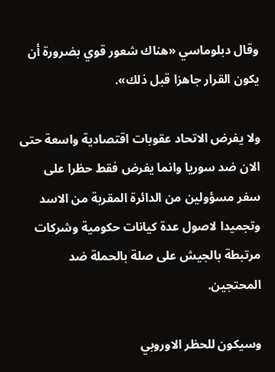وقال دبلوماسي «هناك شعور قوي بضرورة أن يكون القرار جاهزا قبل ذلك».

ولا يفرض الاتحاد عقوبات اقتصادية واسعة حتى الان ضد سوريا وانما يفرض فقط حظرا على سفر مسؤولين من الدائرة المقربة من الاسد وتجميدا لاصول عدة كيانات حكومية وشركات مرتبطة بالجيش على صلة بالحملة ضد المحتجين.

وسيكون للحظر الاوروبي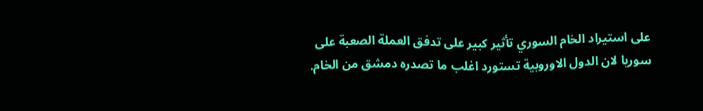على استيراد الخام السوري تأثير كبير على تدفق العملة الصعبة على سوريا لان الدول الاوروبية تستورد اغلب ما تصدره دمشق من الخام.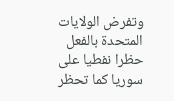وتفرض الولايات المتحدة بالفعل حظرا نفطيا على سوريا كما تحظر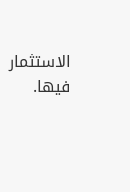الاستثمار فيها.